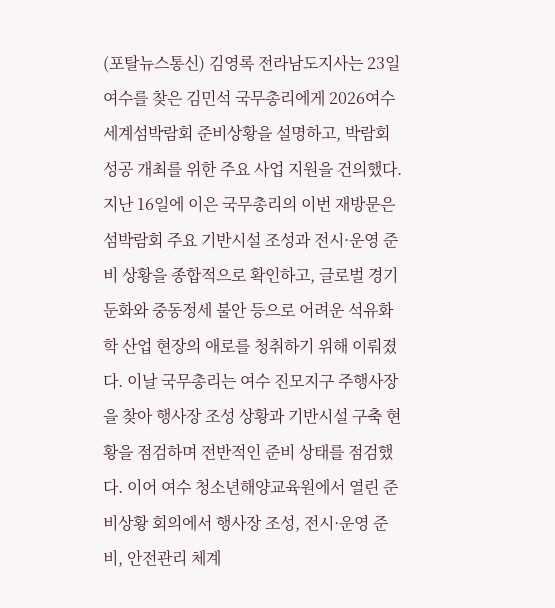(포탈뉴스통신) 김영록 전라남도지사는 23일 여수를 찾은 김민석 국무총리에게 2026여수세계섬박람회 준비상황을 설명하고, 박람회 성공 개최를 위한 주요 사업 지원을 건의했다. 지난 16일에 이은 국무총리의 이번 재방문은 섬박람회 주요 기반시설 조성과 전시·운영 준비 상황을 종합적으로 확인하고, 글로벌 경기 둔화와 중동정세 불안 등으로 어려운 석유화학 산업 현장의 애로를 청취하기 위해 이뤄졌다. 이날 국무총리는 여수 진모지구 주행사장을 찾아 행사장 조성 상황과 기반시설 구축 현황을 점검하며 전반적인 준비 상태를 점검했다. 이어 여수 청소년해양교육원에서 열린 준비상황 회의에서 행사장 조성, 전시·운영 준비, 안전관리 체계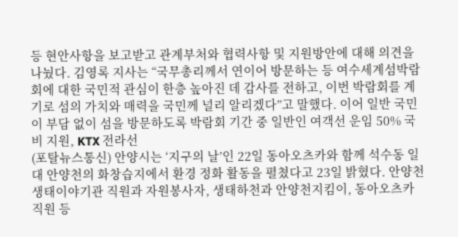등 현안사항을 보고받고 관계부처와 협력사항 및 지원방안에 대해 의견을 나눴다. 김영록 지사는 “국무총리께서 연이어 방문하는 등 여수세계섬박람회에 대한 국민적 관심이 한층 높아진 데 감사를 전하고, 이번 박람회를 계기로 섬의 가치와 매력을 국민께 널리 알리겠다”고 말했다. 이어 일반 국민이 부담 없이 섬을 방문하도록 박람회 기간 중 일반인 여객선 운임 50% 국비 지원, KTX 전라선
(포탈뉴스통신) 안양시는 ‘지구의 날’인 22일 동아오츠카와 함께 석수동 일대 안양천의 화창습지에서 환경 정화 활동을 펼쳤다고 23일 밝혔다. 안양천생태이야기관 직원과 자원봉사자, 생태하천과 안양천지킴이, 동아오츠카 직원 등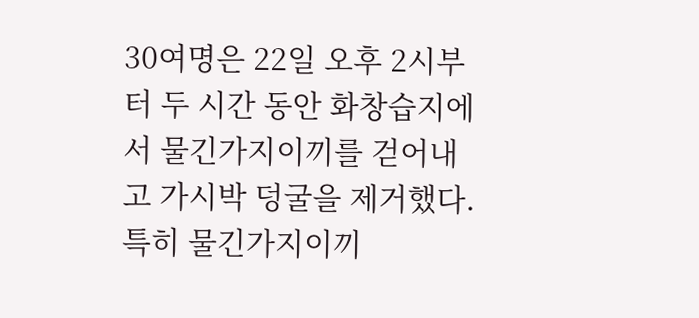30여명은 22일 오후 2시부터 두 시간 동안 화창습지에서 물긴가지이끼를 걷어내고 가시박 덩굴을 제거했다. 특히 물긴가지이끼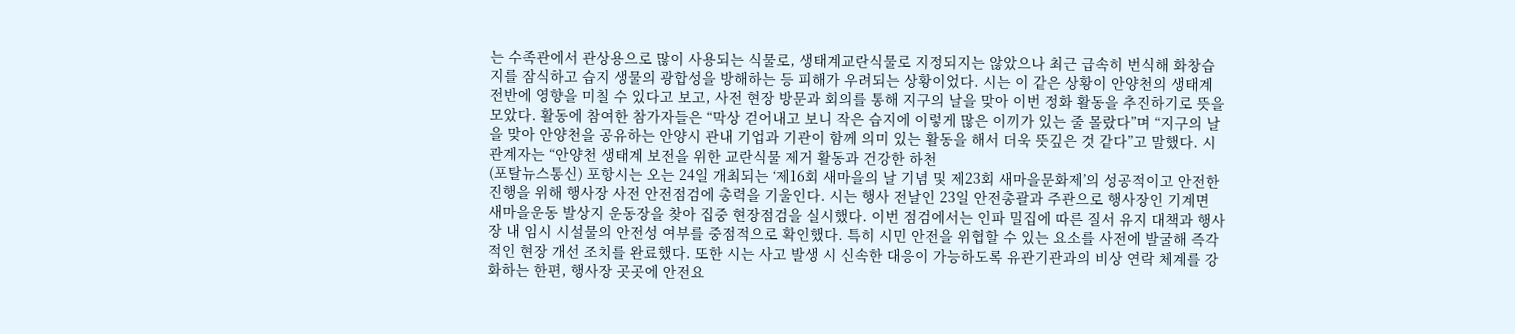는 수족관에서 관상용으로 많이 사용되는 식물로, 생태계교란식물로 지정되지는 않았으나 최근 급속히 번식해 화창습지를 잠식하고 습지 생물의 광합성을 방해하는 등 피해가 우려되는 상황이었다. 시는 이 같은 상황이 안양천의 생태계 전반에 영향을 미칠 수 있다고 보고, 사전 현장 방문과 회의를 통해 지구의 날을 맞아 이번 정화 활동을 추진하기로 뜻을 모았다. 활동에 참여한 참가자들은 “막상 걷어내고 보니 작은 습지에 이렇게 많은 이끼가 있는 줄 몰랐다”며 “지구의 날을 맞아 안양천을 공유하는 안양시 관내 기업과 기관이 함께 의미 있는 활동을 해서 더욱 뜻깊은 것 같다”고 말했다. 시 관계자는 “안양천 생태계 보전을 위한 교란식물 제거 활동과 건강한 하천
(포탈뉴스통신) 포항시는 오는 24일 개최되는 ‘제16회 새마을의 날 기념 및 제23회 새마을문화제’의 성공적이고 안전한 진행을 위해 행사장 사전 안전점검에 총력을 기울인다. 시는 행사 전날인 23일 안전총괄과 주관으로 행사장인 기계면 새마을운동 발상지 운동장을 찾아 집중 현장점검을 실시했다. 이번 점검에서는 인파 밀집에 따른 질서 유지 대책과 행사장 내 임시 시설물의 안전성 여부를 중점적으로 확인했다. 특히 시민 안전을 위협할 수 있는 요소를 사전에 발굴해 즉각적인 현장 개선 조치를 완료했다. 또한 시는 사고 발생 시 신속한 대응이 가능하도록 유관기관과의 비상 연락 체계를 강화하는 한편, 행사장 곳곳에 안전요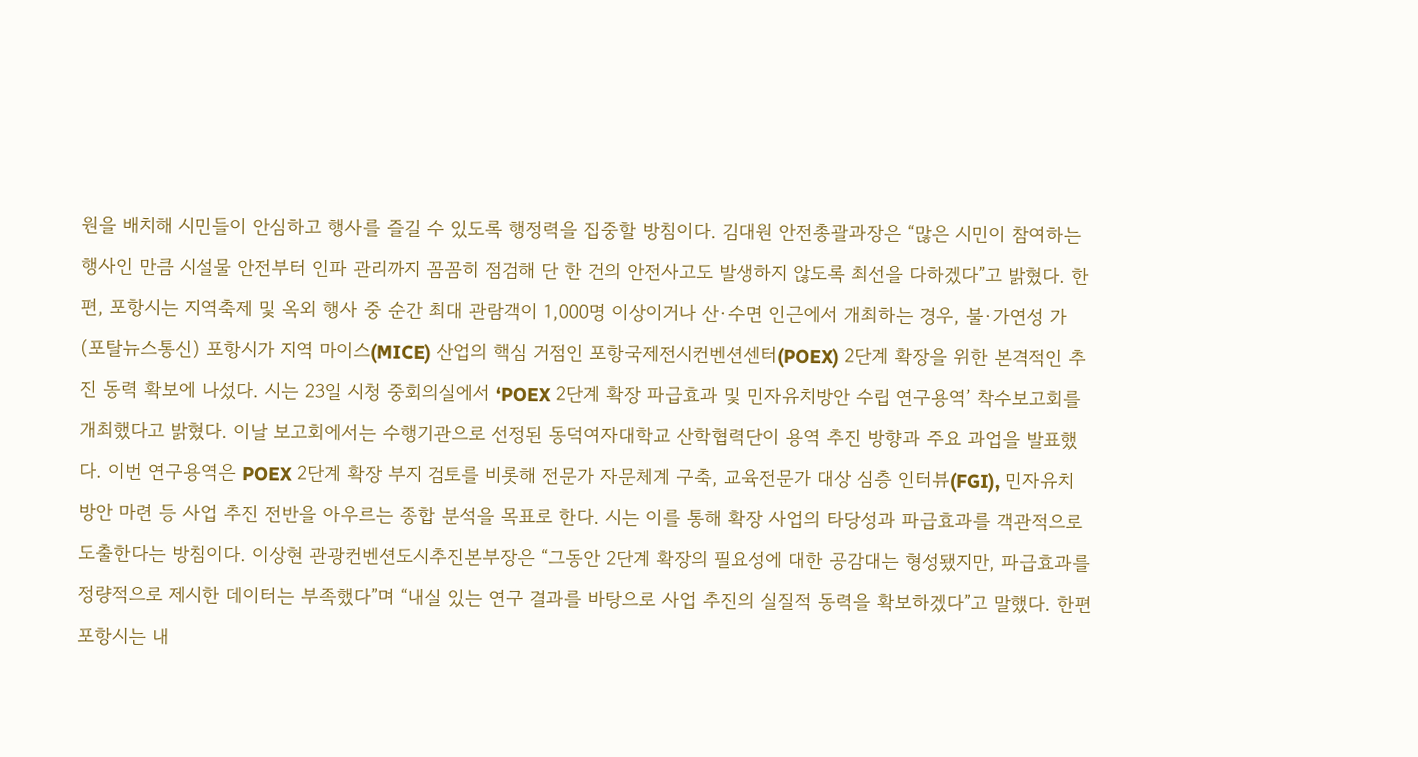원을 배치해 시민들이 안심하고 행사를 즐길 수 있도록 행정력을 집중할 방침이다. 김대원 안전총괄과장은 “많은 시민이 참여하는 행사인 만큼 시설물 안전부터 인파 관리까지 꼼꼼히 점검해 단 한 건의 안전사고도 발생하지 않도록 최선을 다하겠다”고 밝혔다. 한편, 포항시는 지역축제 및 옥외 행사 중 순간 최대 관람객이 1,000명 이상이거나 산·수면 인근에서 개최하는 경우, 불·가연성 가
(포탈뉴스통신) 포항시가 지역 마이스(MICE) 산업의 핵심 거점인 포항국제전시컨벤션센터(POEX) 2단계 확장을 위한 본격적인 추진 동력 확보에 나섰다. 시는 23일 시청 중회의실에서 ‘POEX 2단계 확장 파급효과 및 민자유치방안 수립 연구용역’ 착수보고회를 개최했다고 밝혔다. 이날 보고회에서는 수행기관으로 선정된 동덕여자대학교 산학협력단이 용역 추진 방향과 주요 과업을 발표했다. 이번 연구용역은 POEX 2단계 확장 부지 검토를 비롯해 전문가 자문체계 구축, 교육전문가 대상 심층 인터뷰(FGI), 민자유치 방안 마련 등 사업 추진 전반을 아우르는 종합 분석을 목표로 한다. 시는 이를 통해 확장 사업의 타당성과 파급효과를 객관적으로 도출한다는 방침이다. 이상현 관광컨벤션도시추진본부장은 “그동안 2단계 확장의 필요성에 대한 공감대는 형성됐지만, 파급효과를 정량적으로 제시한 데이터는 부족했다”며 “내실 있는 연구 결과를 바탕으로 사업 추진의 실질적 동력을 확보하겠다”고 말했다. 한편 포항시는 내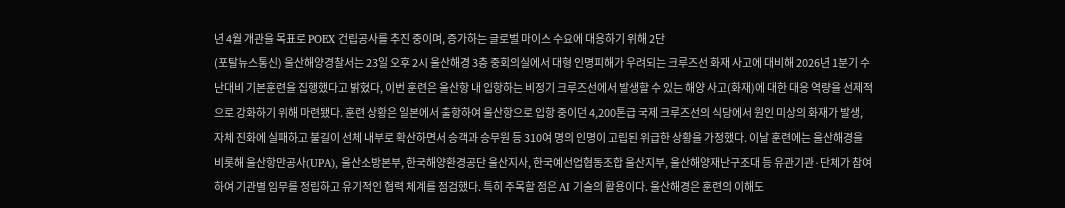년 4월 개관을 목표로 POEX 건립공사를 추진 중이며, 증가하는 글로벌 마이스 수요에 대응하기 위해 2단
(포탈뉴스통신) 울산해양경찰서는 23일 오후 2시 울산해경 3층 중회의실에서 대형 인명피해가 우려되는 크루즈선 화재 사고에 대비해 2026년 1분기 수난대비 기본훈련을 집행했다고 밝혔다, 이번 훈련은 울산항 내 입항하는 비정기 크루즈선에서 발생할 수 있는 해양 사고(화재)에 대한 대응 역량을 선제적으로 강화하기 위해 마련됐다. 훈련 상황은 일본에서 출항하여 울산항으로 입항 중이던 4,200톤급 국제 크루즈선의 식당에서 원인 미상의 화재가 발생, 자체 진화에 실패하고 불길이 선체 내부로 확산하면서 승객과 승무원 등 310여 명의 인명이 고립된 위급한 상황을 가정했다. 이날 훈련에는 울산해경을 비롯해 울산항만공사(UPA), 울산소방본부, 한국해양환경공단 울산지사, 한국예선업협동조합 울산지부, 울산해양재난구조대 등 유관기관·단체가 참여하여 기관별 임무를 정립하고 유기적인 협력 체계를 점검했다. 특히 주목할 점은 AI 기술의 활용이다. 울산해경은 훈련의 이해도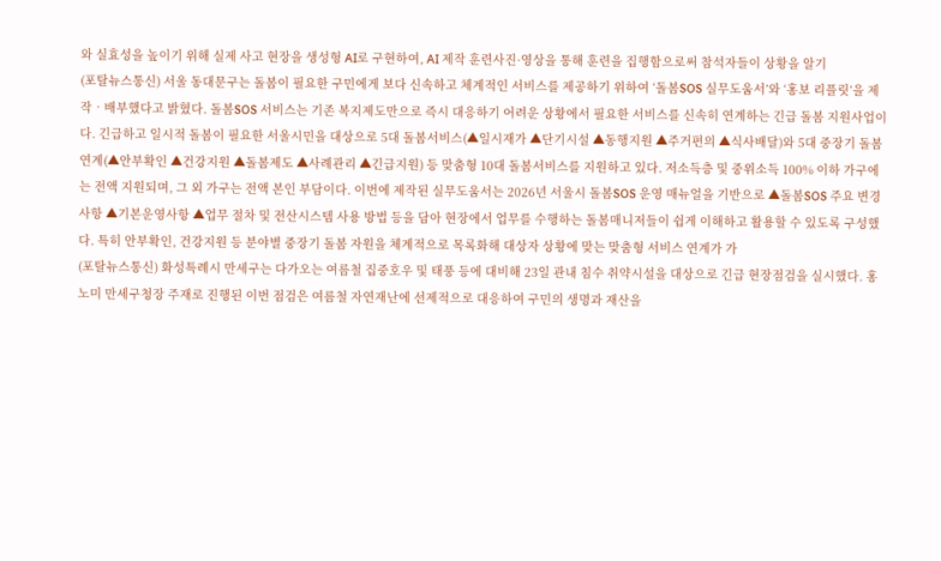와 실효성을 높이기 위해 실제 사고 현장을 생성형 AI로 구현하여, AI 제작 훈련사진·영상을 통해 훈련을 집행함으로써 참석자들이 상황을 알기
(포탈뉴스통신) 서울 동대문구는 돌봄이 필요한 구민에게 보다 신속하고 체계적인 서비스를 제공하기 위하여 ‘돌봄SOS 실무도움서’와 ‘홍보 리플릿’을 제작‧배부했다고 밝혔다. 돌봄SOS 서비스는 기존 복지제도만으로 즉시 대응하기 어려운 상황에서 필요한 서비스를 신속히 연계하는 긴급 돌봄 지원사업이다. 긴급하고 일시적 돌봄이 필요한 서울시민을 대상으로 5대 돌봄서비스(▲일시재가 ▲단기시설 ▲동행지원 ▲주거편의 ▲식사배달)와 5대 중장기 돌봄연계(▲안부확인 ▲건강지원 ▲돌봄제도 ▲사례관리 ▲긴급지원) 등 맞춤형 10대 돌봄서비스를 지원하고 있다. 저소득층 및 중위소득 100% 이하 가구에는 전액 지원되며, 그 외 가구는 전액 본인 부담이다. 이번에 제작된 실무도움서는 2026년 서울시 돌봄SOS 운영 매뉴얼을 기반으로 ▲돌봄SOS 주요 변경사항 ▲기본운영사항 ▲업무 절차 및 전산시스템 사용 방법 등을 담아 현장에서 업무를 수행하는 돌봄매니저들이 쉽게 이해하고 활용할 수 있도록 구성했다. 특히 안부확인, 건강지원 등 분야별 중장기 돌봄 자원을 체계적으로 목록화해 대상자 상황에 맞는 맞춤형 서비스 연계가 가
(포탈뉴스통신) 화성특례시 만세구는 다가오는 여름철 집중호우 및 태풍 등에 대비해 23일 관내 침수 취약시설을 대상으로 긴급 현장점검을 실시했다. 홍노미 만세구청장 주재로 진행된 이번 점검은 여름철 자연재난에 선제적으로 대응하여 구민의 생명과 재산을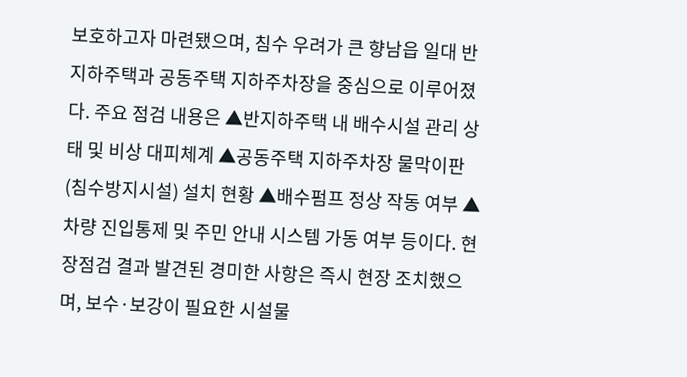보호하고자 마련됐으며, 침수 우려가 큰 향남읍 일대 반지하주택과 공동주택 지하주차장을 중심으로 이루어졌다. 주요 점검 내용은 ▲반지하주택 내 배수시설 관리 상태 및 비상 대피체계 ▲공동주택 지하주차장 물막이판(침수방지시설) 설치 현황 ▲배수펌프 정상 작동 여부 ▲차량 진입통제 및 주민 안내 시스템 가동 여부 등이다. 현장점검 결과 발견된 경미한 사항은 즉시 현장 조치했으며, 보수·보강이 필요한 시설물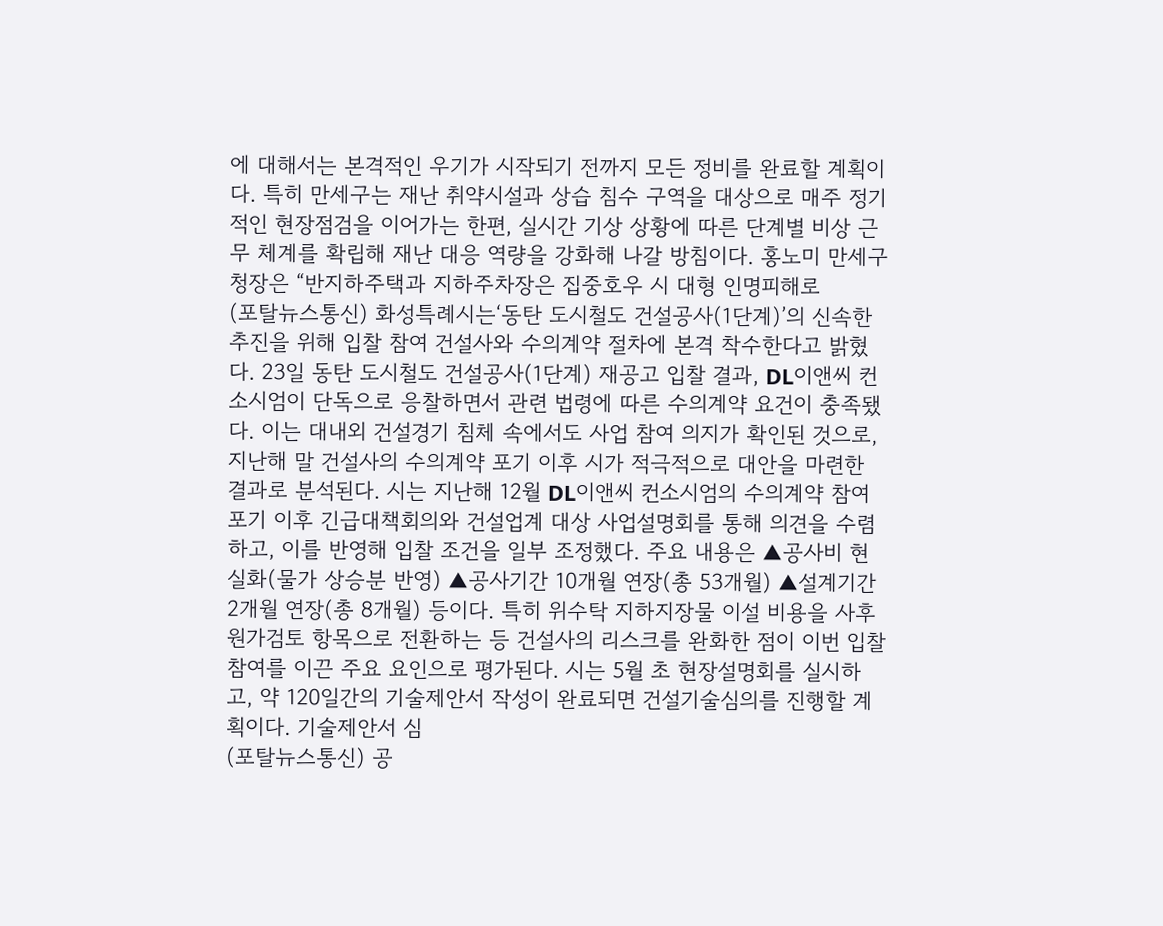에 대해서는 본격적인 우기가 시작되기 전까지 모든 정비를 완료할 계획이다. 특히 만세구는 재난 취약시설과 상습 침수 구역을 대상으로 매주 정기적인 현장점검을 이어가는 한편, 실시간 기상 상황에 따른 단계별 비상 근무 체계를 확립해 재난 대응 역량을 강화해 나갈 방침이다. 홍노미 만세구청장은 “반지하주택과 지하주차장은 집중호우 시 대형 인명피해로
(포탈뉴스통신) 화성특례시는‘동탄 도시철도 건설공사(1단계)’의 신속한 추진을 위해 입찰 참여 건설사와 수의계약 절차에 본격 착수한다고 밝혔다. 23일 동탄 도시철도 건설공사(1단계) 재공고 입찰 결과, DL이앤씨 컨소시엄이 단독으로 응찰하면서 관련 법령에 따른 수의계약 요건이 충족됐다. 이는 대내외 건설경기 침체 속에서도 사업 참여 의지가 확인된 것으로, 지난해 말 건설사의 수의계약 포기 이후 시가 적극적으로 대안을 마련한 결과로 분석된다. 시는 지난해 12월 DL이앤씨 컨소시엄의 수의계약 참여 포기 이후 긴급대책회의와 건설업계 대상 사업설명회를 통해 의견을 수렴하고, 이를 반영해 입찰 조건을 일부 조정했다. 주요 내용은 ▲공사비 현실화(물가 상승분 반영) ▲공사기간 10개월 연장(총 53개월) ▲설계기간 2개월 연장(총 8개월) 등이다. 특히 위수탁 지하지장물 이설 비용을 사후원가검토 항목으로 전환하는 등 건설사의 리스크를 완화한 점이 이번 입찰 참여를 이끈 주요 요인으로 평가된다. 시는 5월 초 현장설명회를 실시하고, 약 120일간의 기술제안서 작성이 완료되면 건설기술심의를 진행할 계획이다. 기술제안서 심
(포탈뉴스통신) 공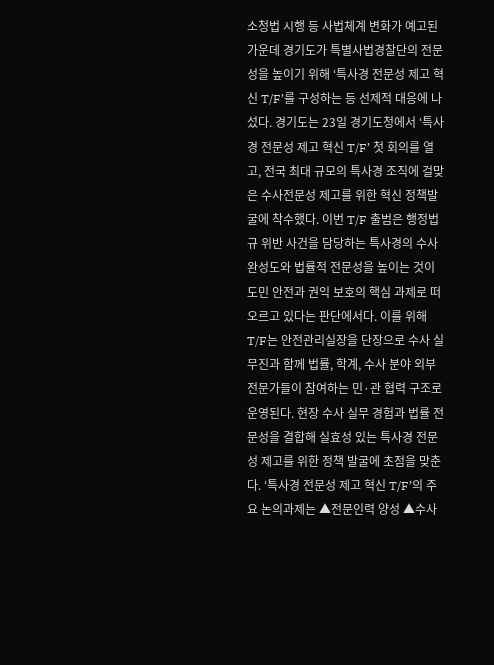소청법 시행 등 사법체계 변화가 예고된 가운데 경기도가 특별사법경찰단의 전문성을 높이기 위해 ‘특사경 전문성 제고 혁신 T/F’를 구성하는 등 선제적 대응에 나섰다. 경기도는 23일 경기도청에서 ‘특사경 전문성 제고 혁신 T/F’ 첫 회의를 열고, 전국 최대 규모의 특사경 조직에 걸맞은 수사전문성 제고를 위한 혁신 정책발굴에 착수했다. 이번 T/F 출범은 행정법규 위반 사건을 담당하는 특사경의 수사 완성도와 법률적 전문성을 높이는 것이 도민 안전과 권익 보호의 핵심 과제로 떠오르고 있다는 판단에서다. 이를 위해 T/F는 안전관리실장을 단장으로 수사 실무진과 함께 법률, 학계, 수사 분야 외부 전문가들이 참여하는 민·관 협력 구조로 운영된다. 현장 수사 실무 경험과 법률 전문성을 결합해 실효성 있는 특사경 전문성 제고를 위한 정책 발굴에 초점을 맞춘다. ‘특사경 전문성 제고 혁신 T/F’의 주요 논의과제는 ▲전문인력 양성 ▲수사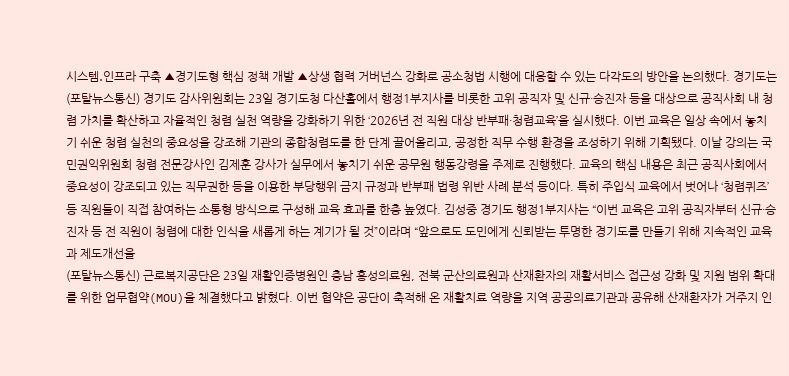시스템․인프라 구축 ▲경기도형 핵심 정책 개발 ▲상생 협력 거버넌스 강화로 공소청법 시행에 대응할 수 있는 다각도의 방안을 논의했다. 경기도는
(포탈뉴스통신) 경기도 감사위원회는 23일 경기도청 다산홀에서 행정1부지사를 비롯한 고위 공직자 및 신규·승진자 등을 대상으로 공직사회 내 청렴 가치를 확산하고 자율적인 청렴 실천 역량을 강화하기 위한 ‘2026년 전 직원 대상 반부패·청렴교육’을 실시했다. 이번 교육은 일상 속에서 놓치기 쉬운 청렴 실천의 중요성을 강조해 기관의 종합청렴도를 한 단계 끌어올리고, 공정한 직무 수행 환경을 조성하기 위해 기획됐다. 이날 강의는 국민권익위원회 청렴 전문강사인 김제훈 강사가 실무에서 놓치기 쉬운 공무원 행동강령을 주제로 진행했다. 교육의 핵심 내용은 최근 공직사회에서 중요성이 강조되고 있는 직무권한 등을 이용한 부당행위 금지 규정과 반부패 법령 위반 사례 분석 등이다. 특히 주입식 교육에서 벗어나 ‘청렴퀴즈’ 등 직원들이 직접 참여하는 소통형 방식으로 구성해 교육 효과를 한층 높였다. 김성중 경기도 행정1부지사는 “이번 교육은 고위 공직자부터 신규·승진자 등 전 직원이 청렴에 대한 인식을 새롭게 하는 계기가 될 것”이라며 “앞으로도 도민에게 신뢰받는 투명한 경기도를 만들기 위해 지속적인 교육과 제도개선을
(포탈뉴스통신) 근로복지공단은 23일 재활인증병원인 충남 홍성의료원, 전북 군산의료원과 산재환자의 재활서비스 접근성 강화 및 지원 범위 확대를 위한 업무협약(MOU)을 체결했다고 밝혔다. 이번 협약은 공단이 축적해 온 재활치료 역량을 지역 공공의료기관과 공유해 산재환자가 거주지 인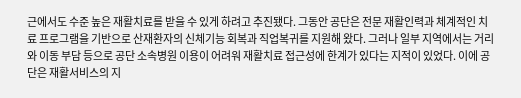근에서도 수준 높은 재활치료를 받을 수 있게 하려고 추진됐다. 그동안 공단은 전문 재활인력과 체계적인 치료 프로그램을 기반으로 산재환자의 신체기능 회복과 직업복귀를 지원해 왔다. 그러나 일부 지역에서는 거리와 이동 부담 등으로 공단 소속병원 이용이 어려워 재활치료 접근성에 한계가 있다는 지적이 있었다. 이에 공단은 재활서비스의 지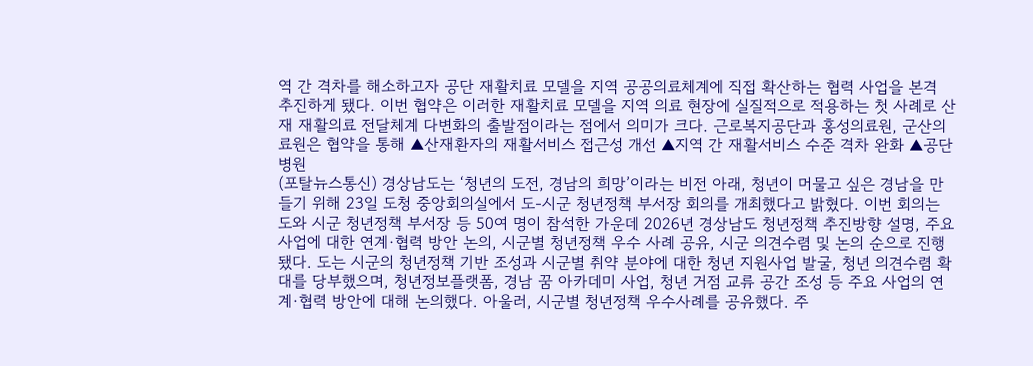역 간 격차를 해소하고자 공단 재활치료 모델을 지역 공공의료체계에 직접 확산하는 협력 사업을 본격 추진하게 됐다. 이번 협약은 이러한 재활치료 모델을 지역 의료 현장에 실질적으로 적용하는 첫 사례로 산재 재활의료 전달체계 다변화의 출발점이라는 점에서 의미가 크다. 근로복지공단과 홍성의료원, 군산의료원은 협약을 통해 ▲산재환자의 재활서비스 접근성 개선 ▲지역 간 재활서비스 수준 격차 완화 ▲공단병원
(포탈뉴스통신) 경상남도는 ‘청년의 도전, 경남의 희망’이라는 비전 아래, 청년이 머물고 싶은 경남을 만들기 위해 23일 도청 중앙회의실에서 도-시군 청년정책 부서장 회의를 개최했다고 밝혔다. 이번 회의는 도와 시군 청년정책 부서장 등 50여 명이 참석한 가운데 2026년 경상남도 청년정책 추진방향 설명, 주요사업에 대한 연계·협력 방안 논의, 시군별 청년정책 우수 사례 공유, 시군 의견수렴 및 논의 순으로 진행됐다. 도는 시군의 청년정책 기반 조성과 시군별 취약 분야에 대한 청년 지원사업 발굴, 청년 의견수렴 확대를 당부했으며, 청년정보플랫폼, 경남 꿈 아카데미 사업, 청년 거점 교류 공간 조성 등 주요 사업의 연계·협력 방안에 대해 논의했다. 아울러, 시군별 청년정책 우수사례를 공유했다. 주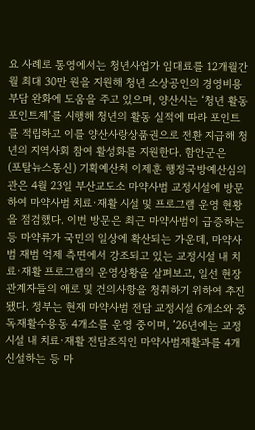요 사례로 통영에서는 청년사업가 임대료를 12개월간 월 최대 30만 원을 지원해 청년 소상공인의 경영비용 부담 완화에 도움을 주고 있으며, 양산시는 ‘청년 활동 포인트제’를 시행해 청년의 활동 실적에 따라 포인트를 적립하고 이를 양산사랑상품권으로 전환 지급해 청년의 지역사회 참여 활성화를 지원한다. 함안군은
(포탈뉴스통신) 기획예산처 이제훈 행정국방예산심의관은 4월 23일 부산교도소 마약사범 교정시설에 방문하여 마약사범 치료·재활 시설 및 프로그램 운영 현황을 점검했다. 이번 방문은 최근 마약사범이 급증하는 등 마약류가 국민의 일상에 확산되는 가운데, 마약사범 재범 억제 측면에서 강조되고 있는 교정시설 내 치료·재활 프로그램의 운영상황을 살펴보고, 일선 현장 관계자들의 애로 및 건의사항을 청취하기 위하여 추진됐다. 정부는 현재 마약사범 전담 교정시설 6개소와 중독재활수용동 4개소를 운영 중이며, ’26년에는 교정시설 내 치료·재활 전담조직인 마약사범재활과를 4개신설하는 등 마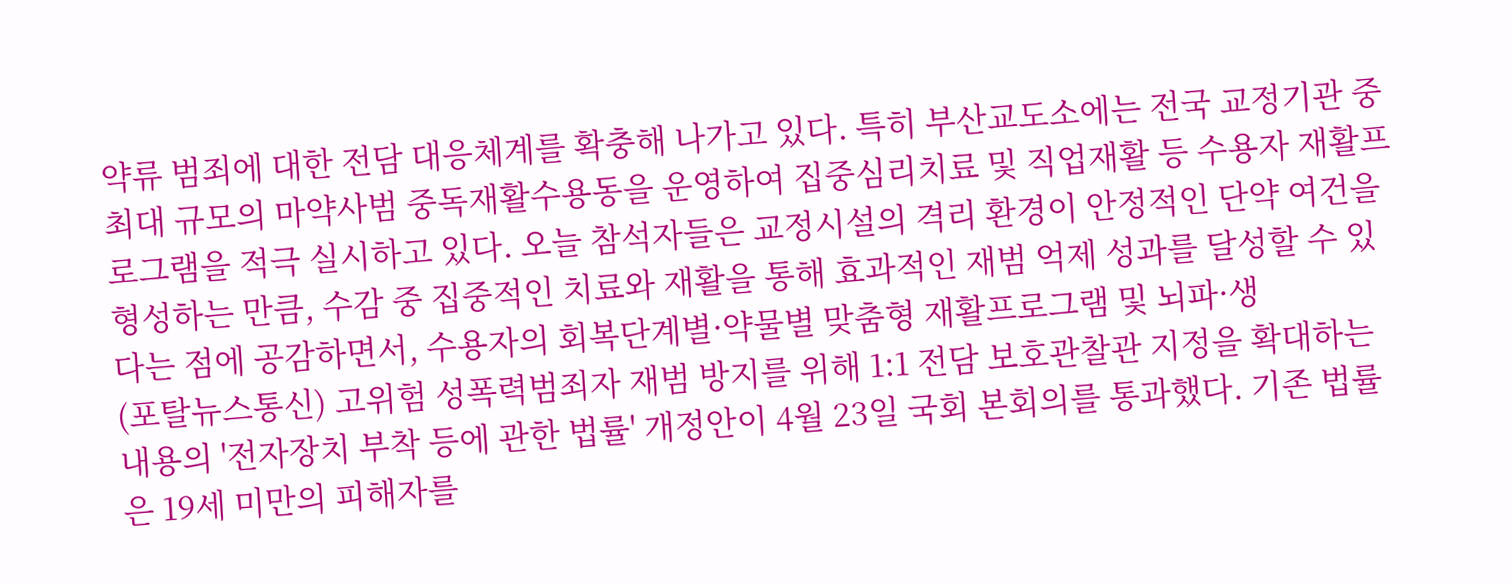약류 범죄에 대한 전담 대응체계를 확충해 나가고 있다. 특히 부산교도소에는 전국 교정기관 중 최대 규모의 마약사범 중독재활수용동을 운영하여 집중심리치료 및 직업재활 등 수용자 재활프로그램을 적극 실시하고 있다. 오늘 참석자들은 교정시설의 격리 환경이 안정적인 단약 여건을 형성하는 만큼, 수감 중 집중적인 치료와 재활을 통해 효과적인 재범 억제 성과를 달성할 수 있다는 점에 공감하면서, 수용자의 회복단계별·약물별 맞춤형 재활프로그램 및 뇌파·생
(포탈뉴스통신) 고위험 성폭력범죄자 재범 방지를 위해 1:1 전담 보호관찰관 지정을 확대하는 내용의 '전자장치 부착 등에 관한 법률' 개정안이 4월 23일 국회 본회의를 통과했다. 기존 법률은 19세 미만의 피해자를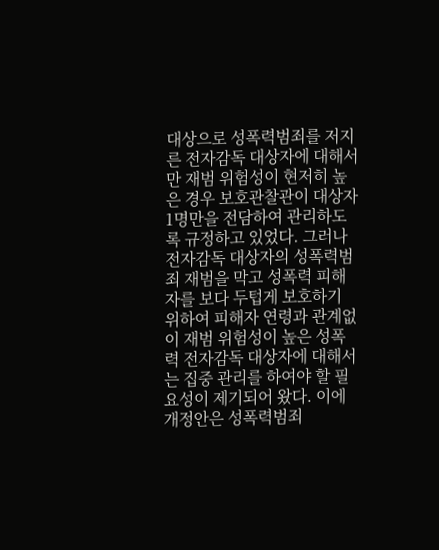대상으로 성폭력범죄를 저지른 전자감독 대상자에 대해서만 재범 위험성이 현저히 높은 경우 보호관찰관이 대상자 1명만을 전담하여 관리하도록 규정하고 있었다. 그러나 전자감독 대상자의 성폭력범죄 재범을 막고 성폭력 피해자를 보다 두텁게 보호하기 위하여 피해자 연령과 관계없이 재범 위험성이 높은 성폭력 전자감독 대상자에 대해서는 집중 관리를 하여야 할 필요성이 제기되어 왔다. 이에 개정안은 성폭력범죄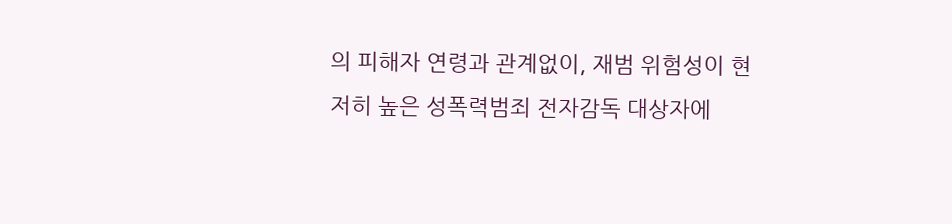의 피해자 연령과 관계없이, 재범 위험성이 현저히 높은 성폭력범죄 전자감독 대상자에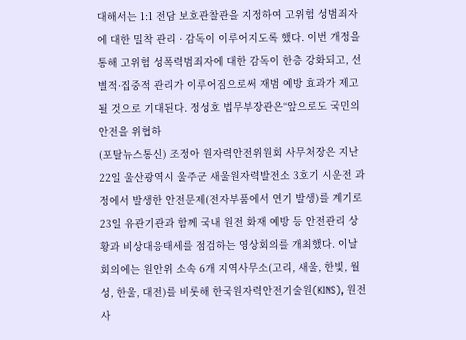대해서는 1:1 전담 보호관찰관을 지정하여 고위험 성범죄자에 대한 밀착 관리 · 감독이 이루어지도록 했다. 이번 개정을 통해 고위험 성폭력범죄자에 대한 감독이 한층 강화되고, 선별적·집중적 관리가 이루어짐으로써 재범 예방 효과가 제고될 것으로 기대된다. 정성호 법무부장관은“앞으로도 국민의 안전을 위협하
(포탈뉴스통신) 조정아 원자력안전위원회 사무처장은 지난 22일 울산광역시 울주군 새울원자력발전소 3호기 시운전 과정에서 발생한 안전문제(전자부품에서 연기 발생)를 계기로 23일 유관기관과 함께 국내 원전 화재 예방 등 안전관리 상황과 비상대응태세를 점검하는 영상회의를 개최했다. 이날 회의에는 원안위 소속 6개 지역사무소(고리, 새울, 한빛, 월성, 한울, 대전)를 비롯해 한국원자력안전기술원(KINS), 원전사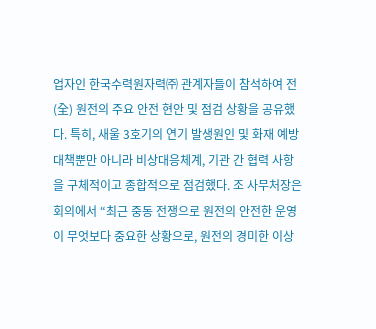업자인 한국수력원자력㈜ 관계자들이 참석하여 전(全) 원전의 주요 안전 현안 및 점검 상황을 공유했다. 특히, 새울 3호기의 연기 발생원인 및 화재 예방 대책뿐만 아니라 비상대응체계, 기관 간 협력 사항을 구체적이고 종합적으로 점검했다. 조 사무처장은 회의에서 “최근 중동 전쟁으로 원전의 안전한 운영이 무엇보다 중요한 상황으로, 원전의 경미한 이상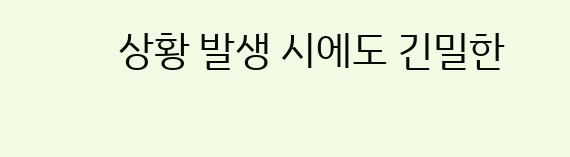상황 발생 시에도 긴밀한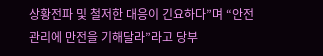상황전파 및 철저한 대응이 긴요하다”며 “안전관리에 만전을 기해달라”라고 당부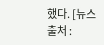했다. [뉴스출처 :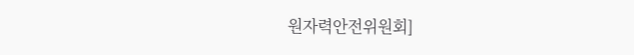원자력안전위원회]